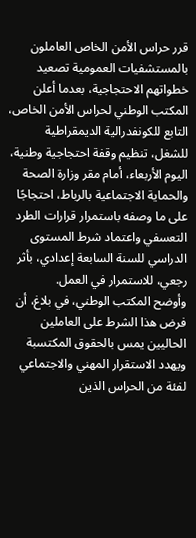قرر حراس الأمن الخاص العاملون بالمستشفيات العمومية تصعيد خطواتهم الاحتجاجية، بعدما أعلن المكتب الوطني لحراس الأمن الخاص، التابع للكونفدرالية الديمقراطية للشغل، تنظيم وقفة احتجاجية وطنية، اليوم الأربعاء، أمام مقر وزارة الصحة والحماية الاجتماعية بالرباط، احتجاجًا على ما وصفه باستمرار قرارات الطرد التعسفي واعتماد شرط المستوى الدراسي للسنة السابعة إعدادي، بأثر رجعي، للاستمرار في العمل.
وأوضح المكتب الوطني، في بلاغ، أن فرض هذا الشرط على العاملين الحاليين يمس بالحقوق المكتسبة ويهدد الاستقرار المهني والاجتماعي لفئة من الحراس الذين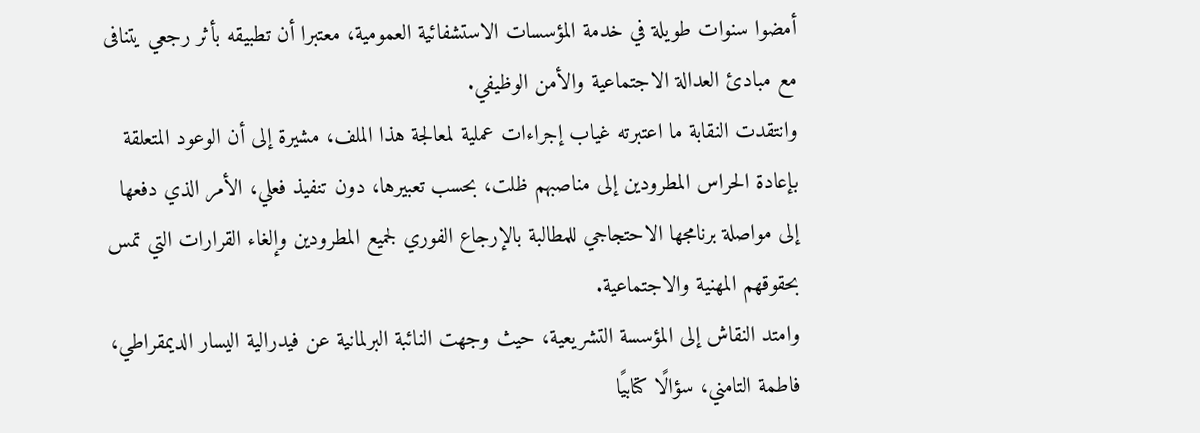أمضوا سنوات طويلة في خدمة المؤسسات الاستشفائية العمومية، معتبرا أن تطبيقه بأثر رجعي يتنافى مع مبادئ العدالة الاجتماعية والأمن الوظيفي.
وانتقدت النقابة ما اعتبرته غياب إجراءات عملية لمعالجة هذا الملف، مشيرة إلى أن الوعود المتعلقة بإعادة الحراس المطرودين إلى مناصبهم ظلت، بحسب تعبيرها، دون تنفيذ فعلي، الأمر الذي دفعها إلى مواصلة برنامجها الاحتجاجي للمطالبة بالإرجاع الفوري لجميع المطرودين وإلغاء القرارات التي تمس بحقوقهم المهنية والاجتماعية.
وامتد النقاش إلى المؤسسة التشريعية، حيث وجهت النائبة البرلمانية عن فيدرالية اليسار الديمقراطي، فاطمة التامني، سؤالًا كتابيًا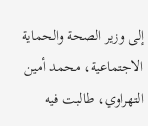إلى وزير الصحة والحماية الاجتماعية، محمد أمين التهراوي، طالبت فيه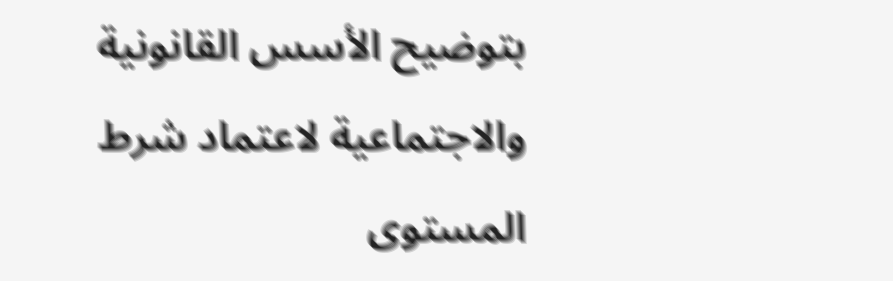بتوضيح الأسس القانونية والاجتماعية لاعتماد شرط المستوى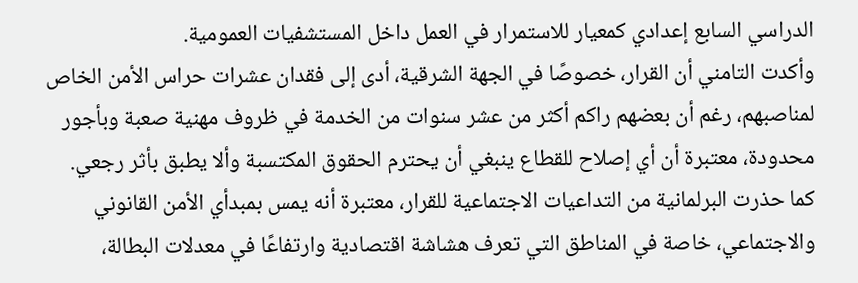الدراسي السابع إعدادي كمعيار للاستمرار في العمل داخل المستشفيات العمومية.
وأكدت التامني أن القرار، خصوصًا في الجهة الشرقية، أدى إلى فقدان عشرات حراس الأمن الخاص لمناصبهم، رغم أن بعضهم راكم أكثر من عشر سنوات من الخدمة في ظروف مهنية صعبة وبأجور محدودة، معتبرة أن أي إصلاح للقطاع ينبغي أن يحترم الحقوق المكتسبة وألا يطبق بأثر رجعي.
كما حذرت البرلمانية من التداعيات الاجتماعية للقرار، معتبرة أنه يمس بمبدأي الأمن القانوني والاجتماعي، خاصة في المناطق التي تعرف هشاشة اقتصادية وارتفاعًا في معدلات البطالة،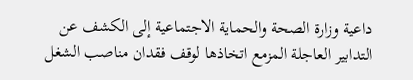داعية وزارة الصحة والحماية الاجتماعية إلى الكشف عن التدابير العاجلة المزمع اتخاذها لوقف فقدان مناصب الشغل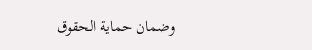وضمان حماية الحقوق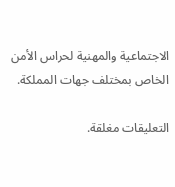الاجتماعية والمهنية لحراس الأمن الخاص بمختلف جهات المملكة.

التعليقات مغلقة.